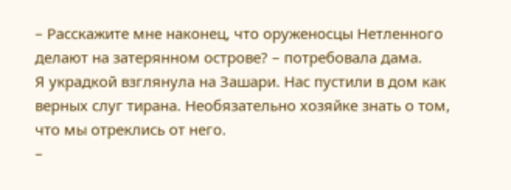– Расскажите мне наконец, что оруженосцы Нетленного делают на затерянном острове? – потребовала дама.
Я украдкой взглянула на Зашари. Нас пустили в дом как верных слуг тирана. Необязательно хозяйке знать о том, что мы отреклись от него.
–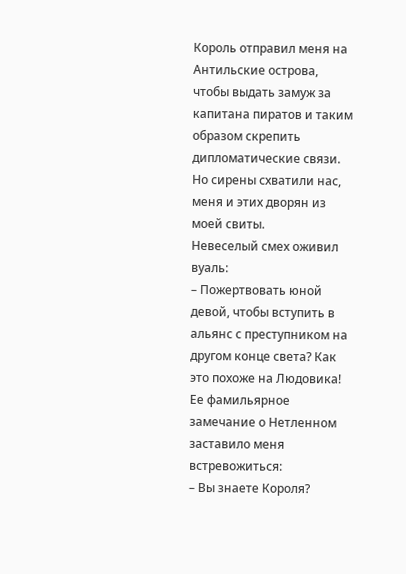Король отправил меня на Антильские острова, чтобы выдать замуж за капитана пиратов и таким образом скрепить дипломатические связи. Но сирены схватили нас, меня и этих дворян из моей свиты.
Невеселый смех оживил вуаль:
– Пожертвовать юной девой, чтобы вступить в альянс с преступником на другом конце света? Как это похоже на Людовика!
Ее фамильярное замечание о Нетленном заставило меня встревожиться:
– Вы знаете Короля?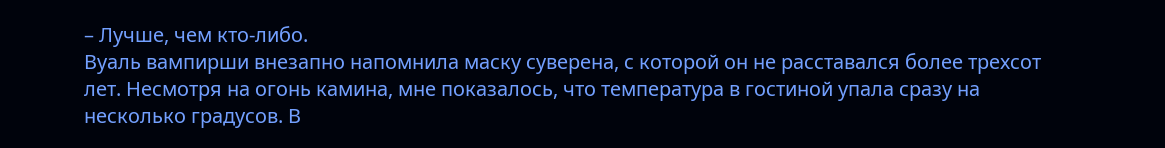– Лучше, чем кто-либо.
Вуаль вампирши внезапно напомнила маску суверена, с которой он не расставался более трехсот лет. Несмотря на огонь камина, мне показалось, что температура в гостиной упала сразу на несколько градусов. В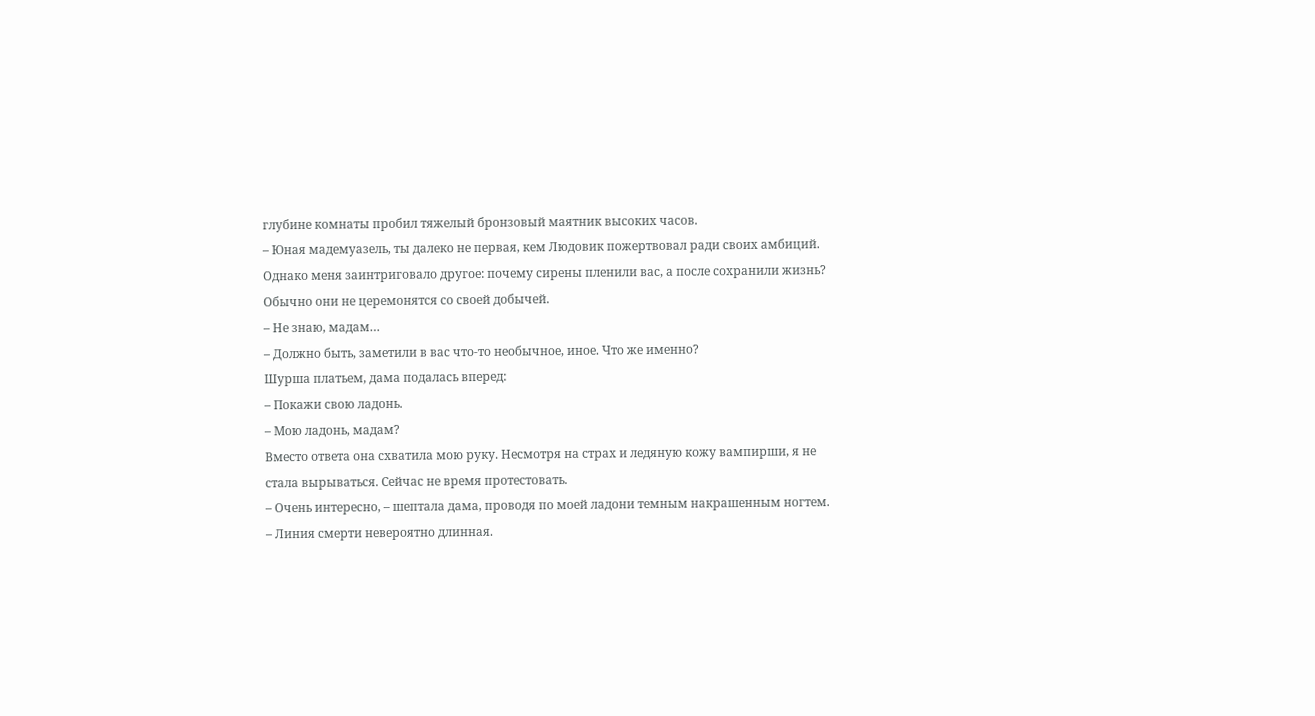глубине комнаты пробил тяжелый бронзовый маятник высоких часов.
– Юная мадемуазель, ты далеко не первая, кем Людовик пожертвовал ради своих амбиций. Однако меня заинтриговало другое: почему сирены пленили вас, а после сохранили жизнь? Обычно они не церемонятся со своей добычей.
– Не знаю, мадам…
– Должно быть, заметили в вас что-то необычное, иное. Что же именно?
Шурша платьем, дама подалась вперед:
– Покажи свою ладонь.
– Мою ладонь, мадам?
Вместо ответа она схватила мою руку. Несмотря на страх и ледяную кожу вампирши, я не стала вырываться. Сейчас не время протестовать.
– Очень интересно, – шептала дама, проводя по моей ладони темным накрашенным ногтем. – Линия смерти невероятно длинная.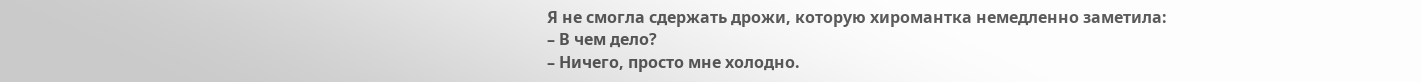Я не смогла сдержать дрожи, которую хиромантка немедленно заметила:
– В чем дело?
– Ничего, просто мне холодно.